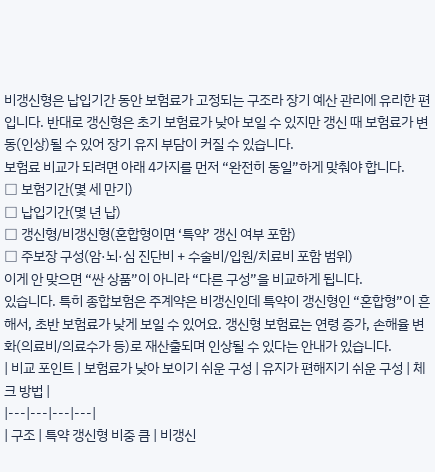비갱신형은 납입기간 동안 보험료가 고정되는 구조라 장기 예산 관리에 유리한 편입니다. 반대로 갱신형은 초기 보험료가 낮아 보일 수 있지만 갱신 때 보험료가 변동(인상)될 수 있어 장기 유지 부담이 커질 수 있습니다.
보험료 비교가 되려면 아래 4가지를 먼저 “완전히 동일”하게 맞춰야 합니다.
□ 보험기간(몇 세 만기)
□ 납입기간(몇 년 납)
□ 갱신형/비갱신형(혼합형이면 ‘특약’ 갱신 여부 포함)
□ 주보장 구성(암·뇌·심 진단비 + 수술비/입원/치료비 포함 범위)
이게 안 맞으면 “싼 상품”이 아니라 “다른 구성”을 비교하게 됩니다.
있습니다. 특히 종합보험은 주계약은 비갱신인데 특약이 갱신형인 “혼합형”이 흔해서, 초반 보험료가 낮게 보일 수 있어요. 갱신형 보험료는 연령 증가, 손해율 변화(의료비/의료수가 등)로 재산출되며 인상될 수 있다는 안내가 있습니다.
| 비교 포인트 | 보험료가 낮아 보이기 쉬운 구성 | 유지가 편해지기 쉬운 구성 | 체크 방법 |
|---|---|---|---|
| 구조 | 특약 갱신형 비중 큼 | 비갱신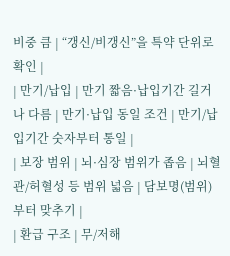비중 큼 | “갱신/비갱신”을 특약 단위로 확인 |
| 만기/납입 | 만기 짧음·납입기간 길거나 다름 | 만기·납입 동일 조건 | 만기/납입기간 숫자부터 통일 |
| 보장 범위 | 뇌·심장 범위가 좁음 | 뇌혈관/허혈성 등 범위 넓음 | 담보명(범위)부터 맞추기 |
| 환급 구조 | 무/저해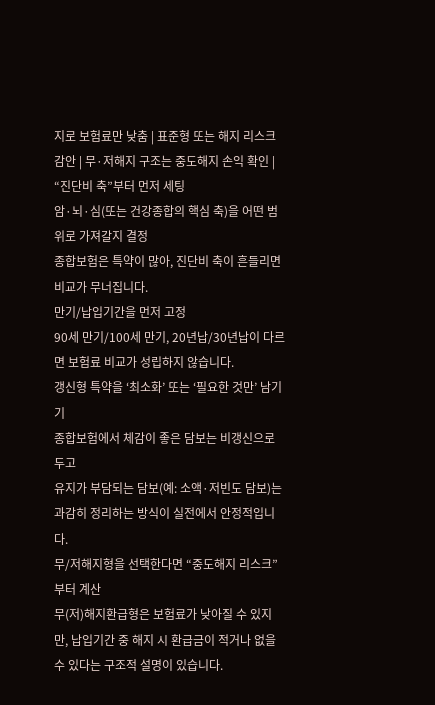지로 보험료만 낮춤 | 표준형 또는 해지 리스크 감안 | 무·저해지 구조는 중도해지 손익 확인 |
“진단비 축”부터 먼저 세팅
암·뇌·심(또는 건강종합의 핵심 축)을 어떤 범위로 가져갈지 결정
종합보험은 특약이 많아, 진단비 축이 흔들리면 비교가 무너집니다.
만기/납입기간을 먼저 고정
90세 만기/100세 만기, 20년납/30년납이 다르면 보험료 비교가 성립하지 않습니다.
갱신형 특약을 ‘최소화’ 또는 ‘필요한 것만’ 남기기
종합보험에서 체감이 좋은 담보는 비갱신으로 두고
유지가 부담되는 담보(예: 소액·저빈도 담보)는 과감히 정리하는 방식이 실전에서 안정적입니다.
무/저해지형을 선택한다면 “중도해지 리스크”부터 계산
무(저)해지환급형은 보험료가 낮아질 수 있지만, 납입기간 중 해지 시 환급금이 적거나 없을 수 있다는 구조적 설명이 있습니다.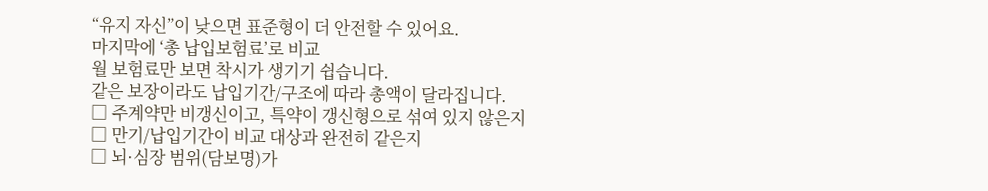“유지 자신”이 낮으면 표준형이 더 안전할 수 있어요.
마지막에 ‘총 납입보험료’로 비교
월 보험료만 보면 착시가 생기기 쉽습니다.
같은 보장이라도 납입기간/구조에 따라 총액이 달라집니다.
□ 주계약만 비갱신이고, 특약이 갱신형으로 섞여 있지 않은지
□ 만기/납입기간이 비교 대상과 완전히 같은지
□ 뇌·심장 범위(담보명)가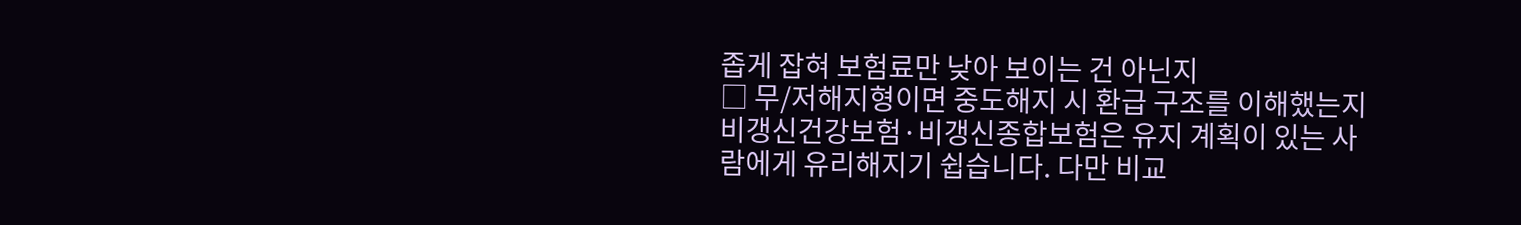좁게 잡혀 보험료만 낮아 보이는 건 아닌지
□ 무/저해지형이면 중도해지 시 환급 구조를 이해했는지
비갱신건강보험·비갱신종합보험은 유지 계획이 있는 사람에게 유리해지기 쉽습니다. 다만 비교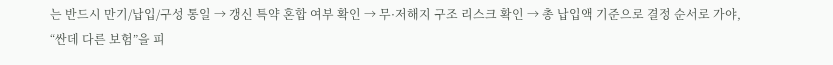는 반드시 만기/납입/구성 통일 → 갱신 특약 혼합 여부 확인 → 무·저해지 구조 리스크 확인 → 총 납입액 기준으로 결정 순서로 가야, “싼데 다른 보험”을 피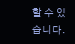할 수 있습니다.